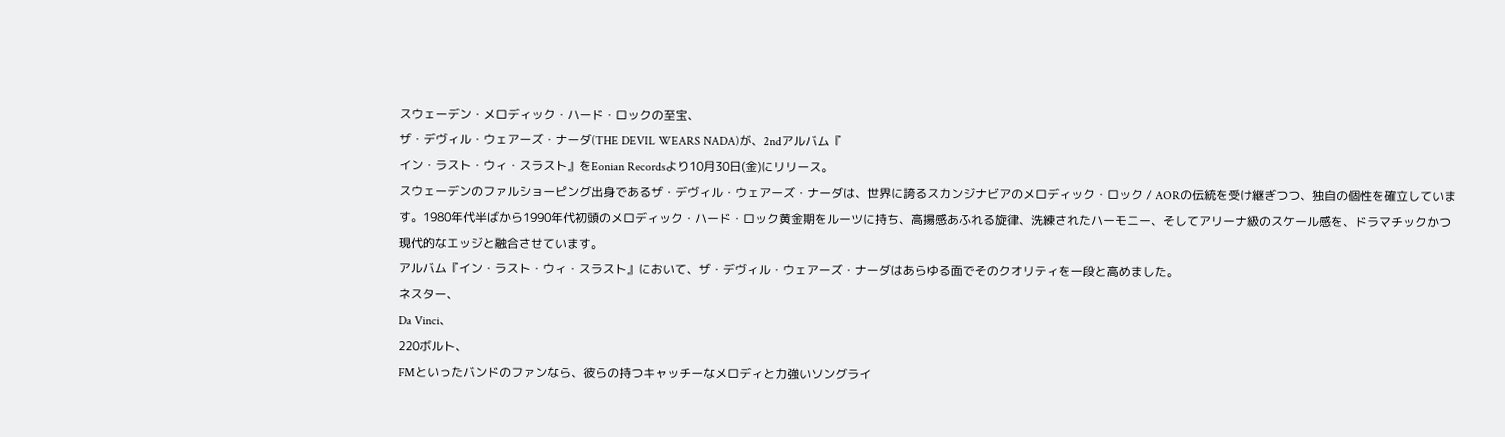スウェーデン・メロディック・ハード・ロックの至宝、
ザ・デヴィル・ウェアーズ・ナーダ(THE DEVIL WEARS NADA)が、2ndアルバム『
イン・ラスト・ウィ・スラスト』をEonian Recordsより10月30日(金)にリリース。
スウェーデンのファルショーピング出身であるザ・デヴィル・ウェアーズ・ナーダは、世界に誇るスカンジナビアのメロディック・ロック / AORの伝統を受け継ぎつつ、独自の個性を確立しています。1980年代半ばから1990年代初頭のメロディック・ハード・ロック黄金期をルーツに持ち、高揚感あふれる旋律、洗練されたハーモニー、そしてアリーナ級のスケール感を、ドラマチックかつ現代的なエッジと融合させています。
アルバム『イン・ラスト・ウィ・スラスト』において、ザ・デヴィル・ウェアーズ・ナーダはあらゆる面でそのクオリティを一段と高めました。
ネスター、
Da Vinci、
220ボルト、
FMといったバンドのファンなら、彼らの持つキャッチーなメロディと力強いソングライ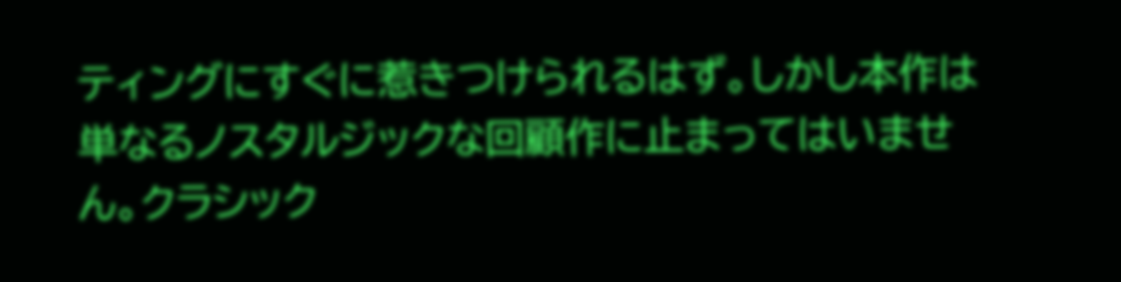ティングにすぐに惹きつけられるはず。しかし本作は単なるノスタルジックな回顧作に止まってはいません。クラシック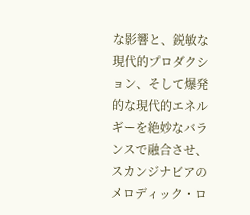な影響と、鋭敏な現代的プロダクション、そして爆発的な現代的エネルギーを絶妙なバランスで融合させ、スカンジナビアのメロディック・ロ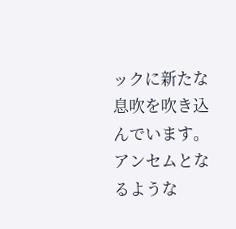ックに新たな息吹を吹き込んでいます。
アンセムとなるような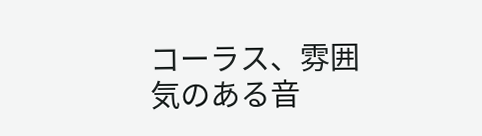コーラス、雰囲気のある音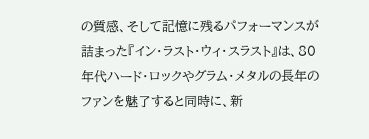の質感、そして記憶に残るパフォーマンスが詰まった『イン・ラスト・ウィ・スラスト』は、80年代ハード・ロックやグラム・メタルの長年のファンを魅了すると同時に、新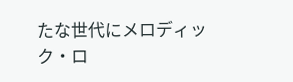たな世代にメロディック・ロ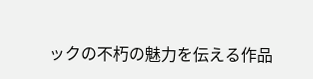ックの不朽の魅力を伝える作品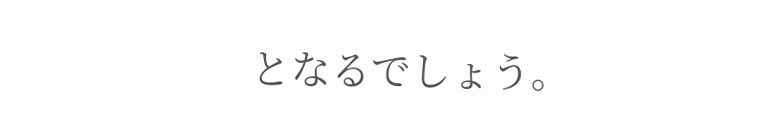となるでしょう。